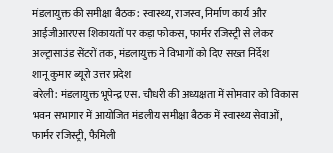मंडलायुक्त की समीक्षा बैठक: स्वास्थ्य, राजस्व, निर्माण कार्य और आईजीआरएस शिकायतों पर कड़ा फोकस, फार्मर रजिस्ट्री से लेकर अल्ट्रासाउंड सेंटरों तक, मंडलायुक्त ने विभागों को दिए सख्त निर्देश
शानू कुमार ब्यूरो उत्तर प्रदेश
बरेली: मंडलायुक्त भूपेन्द्र एस. चौधरी की अध्यक्षता में सोमवार को विकास भवन सभागार में आयोजित मंडलीय समीक्षा बैठक में स्वास्थ्य सेवाओं, फार्मर रजिस्ट्री, फैमिली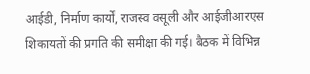आईडी, निर्माण कार्यों, राजस्व वसूली और आईजीआरएस शिकायतों की प्रगति की समीक्षा की गई। बैठक में विभिन्न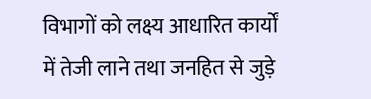विभागों को लक्ष्य आधारित कार्यों में तेजी लाने तथा जनहित से जुड़े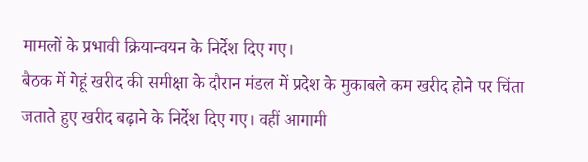मामलों के प्रभावी क्रियान्वयन के निर्देश दिए गए।
बैठक में गेहूं खरीद की समीक्षा के दौरान मंडल में प्रदेश के मुकाबले कम खरीद होने पर चिंता जताते हुए खरीद बढ़ाने के निर्देश दिए गए। वहीं आगामी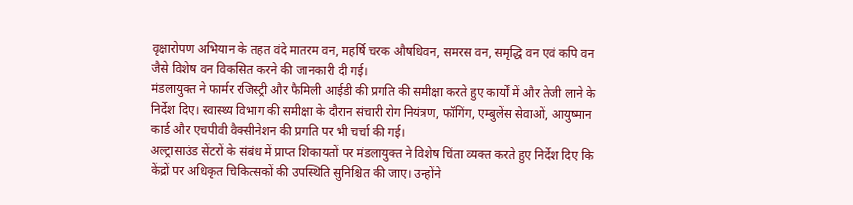वृक्षारोपण अभियान के तहत वंदे मातरम वन, महर्षि चरक औषधिवन, समरस वन, समृद्धि वन एवं कपि वन जैसे विशेष वन विकसित करने की जानकारी दी गई।
मंडलायुक्त ने फार्मर रजिस्ट्री और फैमिली आईडी की प्रगति की समीक्षा करते हुए कार्यों में और तेजी लाने के निर्देश दिए। स्वास्थ्य विभाग की समीक्षा के दौरान संचारी रोग नियंत्रण, फॉगिंग, एम्बुलेंस सेवाओं, आयुष्मान कार्ड और एचपीवी वैक्सीनेशन की प्रगति पर भी चर्चा की गई।
अल्ट्रासाउंड सेंटरों के संबंध में प्राप्त शिकायतों पर मंडलायुक्त ने विशेष चिंता व्यक्त करते हुए निर्देश दिए कि केंद्रों पर अधिकृत चिकित्सकों की उपस्थिति सुनिश्चित की जाए। उन्होंने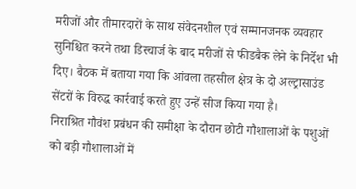मरीजों और तीमारदारों के साथ संवेदनशील एवं सम्मानजनक व्यवहार सुनिश्चित करने तथा डिस्चार्ज के बाद मरीजों से फीडबैक लेने के निर्देश भी दिए। बैठक में बताया गया कि आंवला तहसील क्षेत्र के दो अल्ट्रासाउंड सेंटरों के विरुद्ध कार्रवाई करते हुए उन्हें सीज किया गया है।
निराश्रित गौवंश प्रबंधन की समीक्षा के दौरान छोटी गौशालाओं के पशुओं को बड़ी गौशालाओं में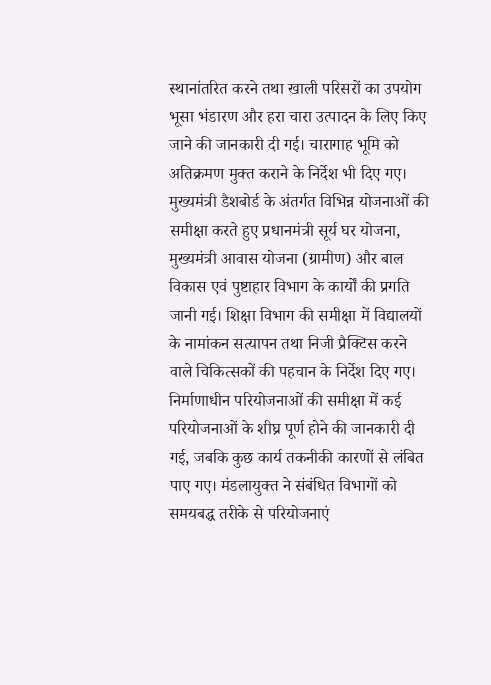स्थानांतरित करने तथा खाली परिसरों का उपयोग भूसा भंडारण और हरा चारा उत्पादन के लिए किए जाने की जानकारी दी गई। चारागाह भूमि को अतिक्रमण मुक्त कराने के निर्देश भी दिए गए।
मुख्यमंत्री डैशबोर्ड के अंतर्गत विभिन्न योजनाओं की समीक्षा करते हुए प्रधानमंत्री सूर्य घर योजना, मुख्यमंत्री आवास योजना (ग्रामीण) और बाल विकास एवं पुष्टाहार विभाग के कार्यों की प्रगति जानी गई। शिक्षा विभाग की समीक्षा में विद्यालयों के नामांकन सत्यापन तथा निजी प्रैक्टिस करने वाले चिकित्सकों की पहचान के निर्देश दिए गए।
निर्माणाधीन परियोजनाओं की समीक्षा में कई परियोजनाओं के शीघ्र पूर्ण होने की जानकारी दी गई, जबकि कुछ कार्य तकनीकी कारणों से लंबित पाए गए। मंडलायुक्त ने संबंधित विभागों को समयबद्ध तरीके से परियोजनाएं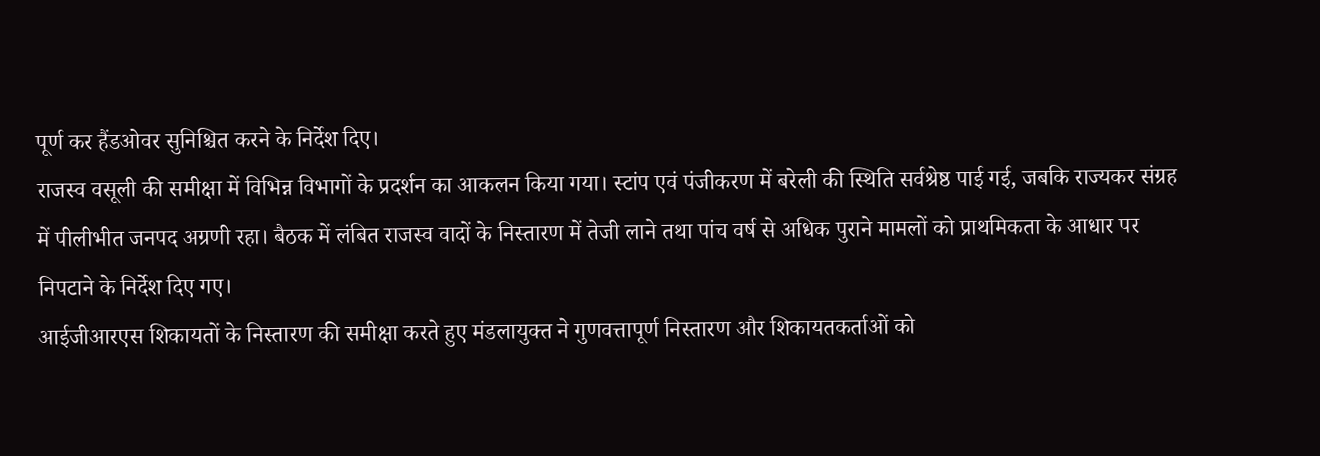पूर्ण कर हैंडओवर सुनिश्चित करने के निर्देश दिए।
राजस्व वसूली की समीक्षा में विभिन्न विभागों के प्रदर्शन का आकलन किया गया। स्टांप एवं पंजीकरण में बरेली की स्थिति सर्वश्रेष्ठ पाई गई, जबकि राज्यकर संग्रह में पीलीभीत जनपद अग्रणी रहा। बैठक में लंबित राजस्व वादों के निस्तारण में तेजी लाने तथा पांच वर्ष से अधिक पुराने मामलों को प्राथमिकता के आधार पर निपटाने के निर्देश दिए गए।
आईजीआरएस शिकायतों के निस्तारण की समीक्षा करते हुए मंडलायुक्त ने गुणवत्तापूर्ण निस्तारण और शिकायतकर्ताओं को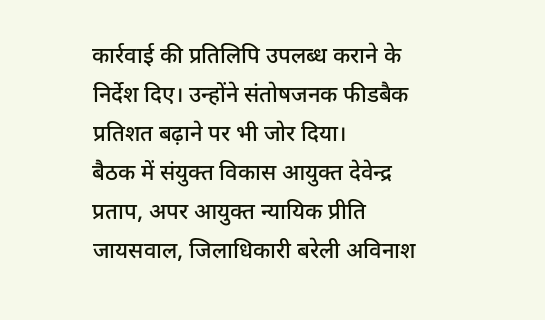कार्रवाई की प्रतिलिपि उपलब्ध कराने के निर्देश दिए। उन्होंने संतोषजनक फीडबैक प्रतिशत बढ़ाने पर भी जोर दिया।
बैठक में संयुक्त विकास आयुक्त देवेन्द्र प्रताप, अपर आयुक्त न्यायिक प्रीति जायसवाल, जिलाधिकारी बरेली अविनाश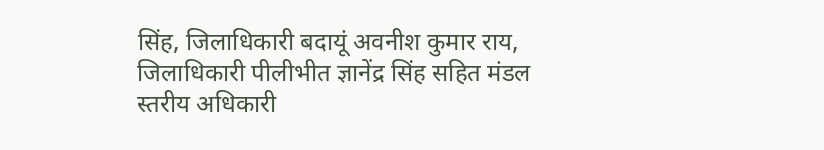सिंह, जिलाधिकारी बदायूं अवनीश कुमार राय, जिलाधिकारी पीलीभीत ज्ञानेंद्र सिंह सहित मंडल स्तरीय अधिकारी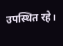उपस्थित रहे।